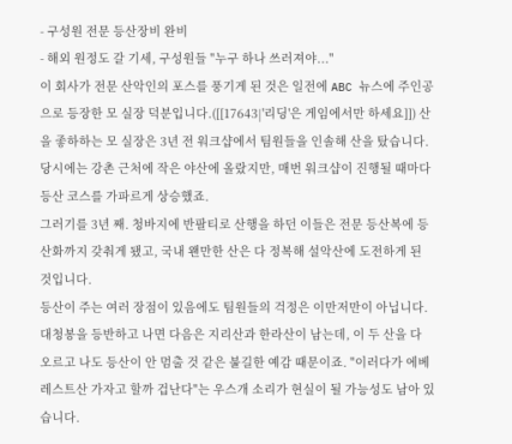- 구성원 전문 등산장비 완비
- 해외 원정도 갈 기세, 구성원들 "누구 하나 쓰러져야..."
이 회사가 전문 산악인의 포스를 풍기게 된 것은 일전에 ABC 뉴스에 주인공으로 등장한 모 실장 덕분입니다.([[17643|'리딩'은 게임에서만 하세요]]) 산을 좋하하는 모 실장은 3년 전 워크샵에서 팀원들을 인솔해 산을 탔습니다. 당시에는 강촌 근처에 작은 야산에 올랐지만, 매번 워크샵이 진행될 때마다 등산 코스를 가파르게 상승했죠.
그러기를 3년 째. 청바지에 반팔티로 산행을 하던 이들은 전문 등산복에 등산화까지 갖춰게 됐고, 국내 왠만한 산은 다 정복해 설악산에 도전하게 된 것입니다.
등산이 주는 여러 장점이 있음에도 팀원들의 걱정은 이만저만이 아닙니다. 대청봉을 등반하고 나면 다음은 지리산과 한라산이 남는데, 이 두 산을 다 오르고 나도 등산이 안 멈출 것 같은 불길한 예감 때문이죠. "이러다가 에베레스트산 가자고 할까 겁난다"는 우스개 소리가 현실이 될 가능성도 남아 있습니다.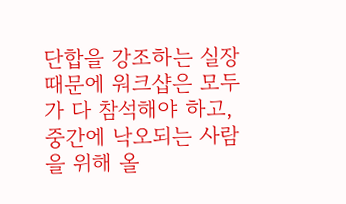단합을 강조하는 실장 때문에 워크샵은 모두가 다 참석해야 하고, 중간에 낙오되는 사람을 위해 올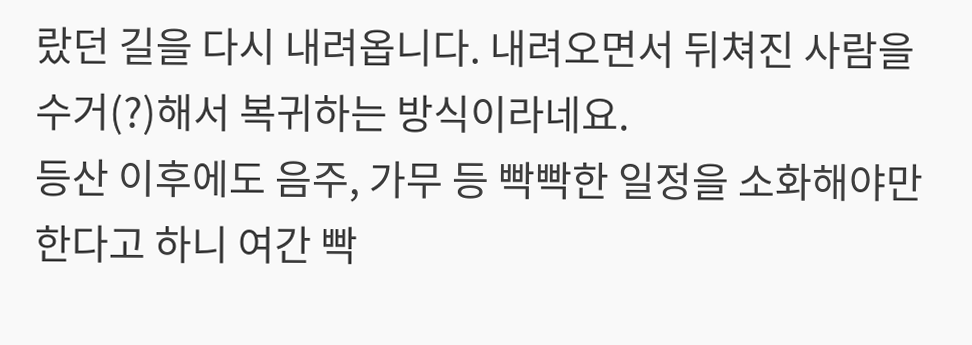랐던 길을 다시 내려옵니다. 내려오면서 뒤쳐진 사람을 수거(?)해서 복귀하는 방식이라네요.
등산 이후에도 음주, 가무 등 빡빡한 일정을 소화해야만 한다고 하니 여간 빡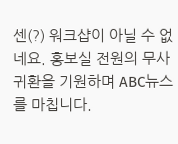센(?) 워크샵이 아닐 수 없네요. 홍보실 전원의 무사 귀환을 기원하며 ABC뉴스를 마칩니다.